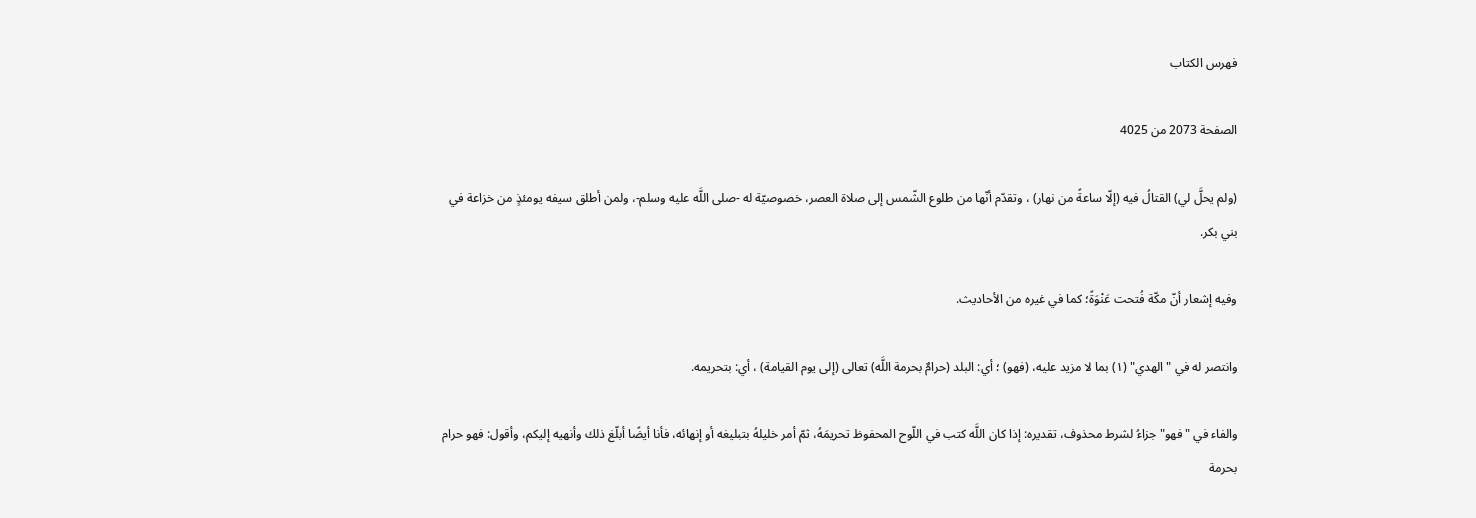فهرس الكتاب

الصفحة 2073 من 4025

(ولم يحلَّ لي) القتالُ فيه (إلّا ساعةً من نهار) ، وتقدّم أنّها من طلوع الشّمس إلى صلاة العصر، خصوصيّة له -صلى اللَّه عليه وسلم-، ولمن أطلق سيفه يومئذٍ من خزاعة في بني بكر.

وفيه إشعار أنّ مكّة فُتحت عَنْوَةً؛ كما في غيره من الأحاديث.

وانتصر له في "الهدي" (١) بما لا مزيد عليه، (فهو) ؛ أي: البلد (حرامٌ بحرمة اللَّه) تعالى (إلى يوم القيامة) ، أي: بتحريمه.

والفاء في "فهو" جزاءُ لشرط محذوف، تقديره: إذا كان اللَّه كتب في اللّوح المحفوظ تحريمَهُ، ثمّ أمر خليلهُ بتبليغه أو إنهائه، فأنا أيضًا أبلّغ ذلك وأنهيه إليكم، وأقول: فهو حرام بحرمة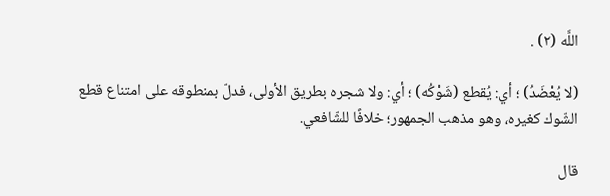اللَّه (٢) .

(لا يُعْضَدُ) ؛ أي: يُقطع (شَوْكُه) ؛ أي: ولا شجره بطريق الأولى، فدلّ بمنطوقه على امتناع قطع الشّوك كغيره، وهو مذهب الجمهور؛ خلافًا للشّافعي.

قال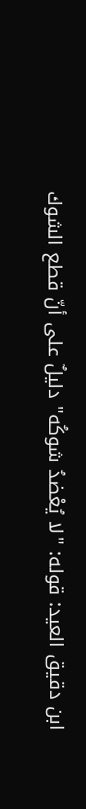ابن دقيق العيد: قوله: "لا يُعْضدُ شوكُه" دليلٌ على أنّ قطع الشوك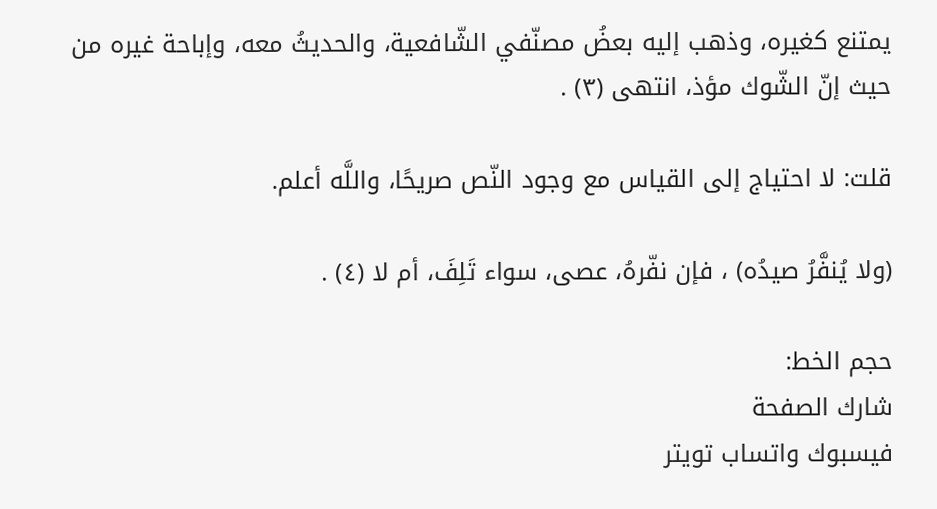يمتنع كغيره، وذهب إليه بعضُ مصنّفي الشّافعية، والحديثُ معه، وإباحة غيره من حيث إنّ الشّوك مؤذ، انتهى (٣) .

قلت: لا احتياج إلى القياس مع وجود النّص صريحًا، واللَّه أعلم.

(ولا يُنفَّرُ صيدُه) ، فإن نفّرهُ، عصى، سواء تَلِفَ، أم لا (٤) .

حجم الخط:
شارك الصفحة
فيسبوك واتساب تويتر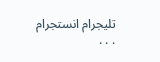تليجرام انستجرام
. . .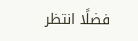فضلًا انتظر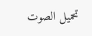تحميل الصوت